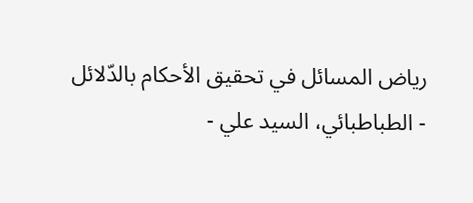رياض المسائل في تحقيق الأحكام بالدّلائل - الطباطبائي، السيد علي -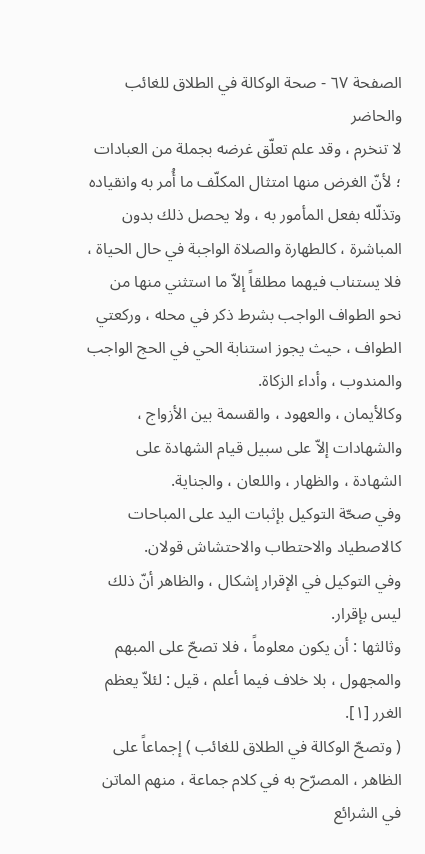الصفحة ٦٧ - صحة الوكالة في الطلاق للغائب والحاضر
لا تنخرم ، وقد علم تعلّق غرضه بجملة من العبادات ؛ لأنّ الغرض منها امتثال المكلّف ما أُمر به وانقياده وتذلّله بفعل المأمور به ، ولا يحصل ذلك بدون المباشرة ، كالطهارة والصلاة الواجبة في حال الحياة ، فلا يستناب فيهما مطلقاً إلاّ ما استثني منها من نحو الطواف الواجب بشرط ذكر في محله ، وركعتي الطواف ، حيث يجوز استنابة الحي في الحج الواجب والمندوب ، وأداء الزكاة.
وكالأيمان ، والعهود ، والقسمة بين الأزواج ، والشهادات إلاّ على سبيل قيام الشهادة على الشهادة ، والظهار ، واللعان ، والجناية.
وفي صحّة التوكيل بإثبات اليد على المباحات كالاصطياد والاحتطاب والاحتشاش قولان.
وفي التوكيل في الإقرار إشكال ، والظاهر أنّ ذلك ليس بإقرار.
وثالثها : أن يكون معلوماً ، فلا تصحّ على المبهم والمجهول ، بلا خلاف فيما أعلم ، قيل : لئلاّ يعظم الغرر [١].
( وتصحّ الوكالة في الطلاق للغائب ) إجماعاً على الظاهر ، المصرّح به في كلام جماعة ، منهم الماتن في الشرائع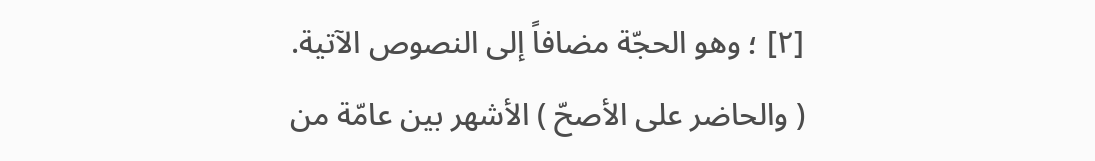[٢] ؛ وهو الحجّة مضافاً إلى النصوص الآتية.
( والحاضر على الأصحّ ) الأشهر بين عامّة من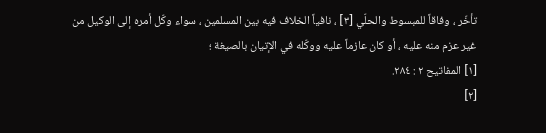تأخّر ، وفاقاً للمبسوط والحلّي [٣] ، نافياً الخلاف فيه بين المسلمين ، سواء وكّل أمره إلى الوكيل من غير عزم منه عليه ، أو كان عازماً عليه ووكّله في الإتيان بالصيغة ؛
[١] المفاتيح ٢ : ٢٨٤.
[٢]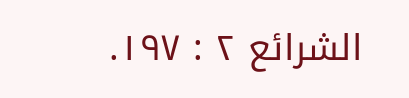الشرائع ٢ : ١٩٧.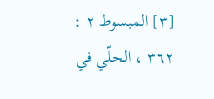[٣] المبسوط ٢ : ٣٦٢ ، الحلّي في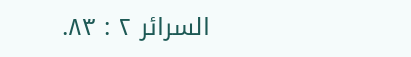السرائر ٢ : ٨٣.